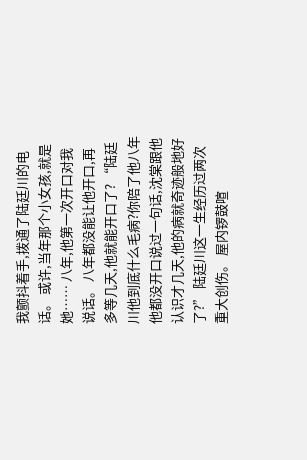我颤抖着手,拨通了陆廷川的电话。 或许,当年那个小女孩,就是她…… 八年,他第一次开口对我说话。 八年都没能让他开口,再多等几天,他就能开口了? “陆廷川他到底什么毛病?你陪了他八年他都没开口说过一句话,沈棠跟他认识才几天,他的病就奇迹般地好了?” 陆廷川这一生经历过两次重大创伤。 屋内锣鼓喧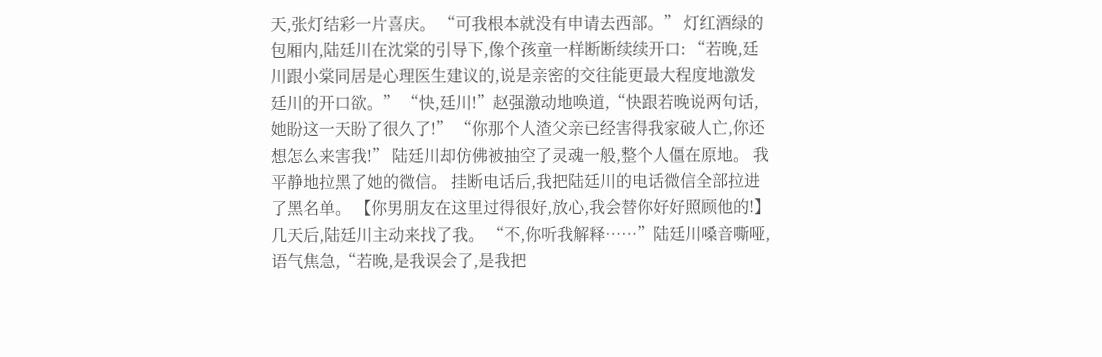天,张灯结彩一片喜庆。 “可我根本就没有申请去西部。” 灯红酒绿的包厢内,陆廷川在沈棠的引导下,像个孩童一样断断续续开口: “若晚,廷川跟小棠同居是心理医生建议的,说是亲密的交往能更最大程度地激发廷川的开口欲。” “快,廷川!”赵强激动地唤道,“快跟若晚说两句话,她盼这一天盼了很久了!” “你那个人渣父亲已经害得我家破人亡,你还想怎么来害我!” 陆廷川却仿佛被抽空了灵魂一般,整个人僵在原地。 我平静地拉黑了她的微信。 挂断电话后,我把陆廷川的电话微信全部拉进了黑名单。 【你男朋友在这里过得很好,放心,我会替你好好照顾他的!】 几天后,陆廷川主动来找了我。 “不,你听我解释……”陆廷川嗓音嘶哑,语气焦急,“若晚,是我误会了,是我把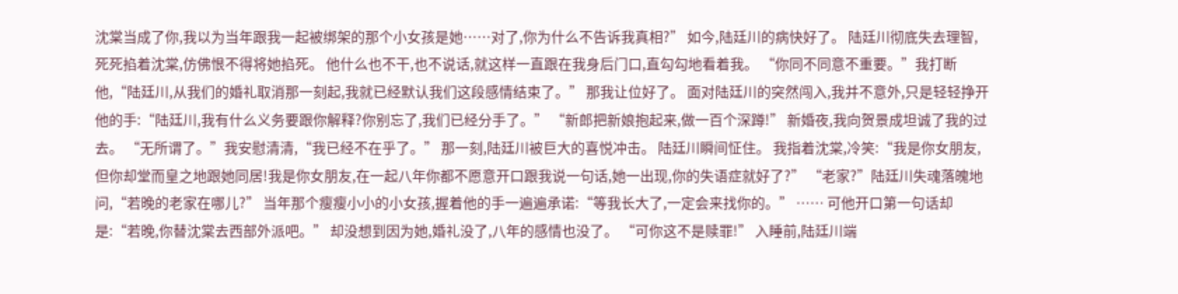沈棠当成了你,我以为当年跟我一起被绑架的那个小女孩是她……对了,你为什么不告诉我真相?” 如今,陆廷川的病快好了。 陆廷川彻底失去理智,死死掐着沈棠,仿佛恨不得将她掐死。 他什么也不干,也不说话,就这样一直跟在我身后门口,直勾勾地看着我。 “你同不同意不重要。”我打断他,“陆廷川,从我们的婚礼取消那一刻起,我就已经默认我们这段感情结束了。” 那我让位好了。 面对陆廷川的突然闯入,我并不意外,只是轻轻挣开他的手:“陆廷川,我有什么义务要跟你解释?你别忘了,我们已经分手了。” “新郎把新娘抱起来,做一百个深蹲!” 新婚夜,我向贺景成坦诚了我的过去。 “无所谓了。”我安慰清清,“我已经不在乎了。” 那一刻,陆廷川被巨大的喜悦冲击。 陆廷川瞬间怔住。 我指着沈棠,冷笑:“我是你女朋友,但你却堂而皇之地跟她同居!我是你女朋友,在一起八年你都不愿意开口跟我说一句话,她一出现,你的失语症就好了?” “老家?”陆廷川失魂落魄地问,“若晚的老家在哪儿?” 当年那个瘦瘦小小的小女孩,握着他的手一遍遍承诺:“等我长大了,一定会来找你的。” …… 可他开口第一句话却是:“若晚,你替沈棠去西部外派吧。” 却没想到因为她,婚礼没了,八年的感情也没了。 “可你这不是赎罪!” 入睡前,陆廷川端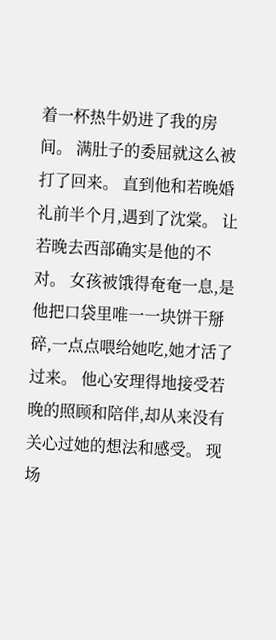着一杯热牛奶进了我的房间。 满肚子的委屈就这么被打了回来。 直到他和若晚婚礼前半个月,遇到了沈棠。 让若晚去西部确实是他的不对。 女孩被饿得奄奄一息,是他把口袋里唯一一块饼干掰碎,一点点喂给她吃,她才活了过来。 他心安理得地接受若晚的照顾和陪伴,却从来没有关心过她的想法和感受。 现场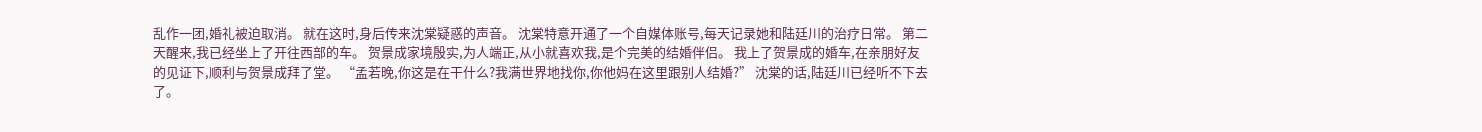乱作一团,婚礼被迫取消。 就在这时,身后传来沈棠疑惑的声音。 沈棠特意开通了一个自媒体账号,每天记录她和陆廷川的治疗日常。 第二天醒来,我已经坐上了开往西部的车。 贺景成家境殷实,为人端正,从小就喜欢我,是个完美的结婚伴侣。 我上了贺景成的婚车,在亲朋好友的见证下,顺利与贺景成拜了堂。 “孟若晚,你这是在干什么?我满世界地找你,你他妈在这里跟别人结婚?” 沈棠的话,陆廷川已经听不下去了。